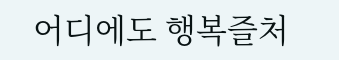어디에도 행복즐처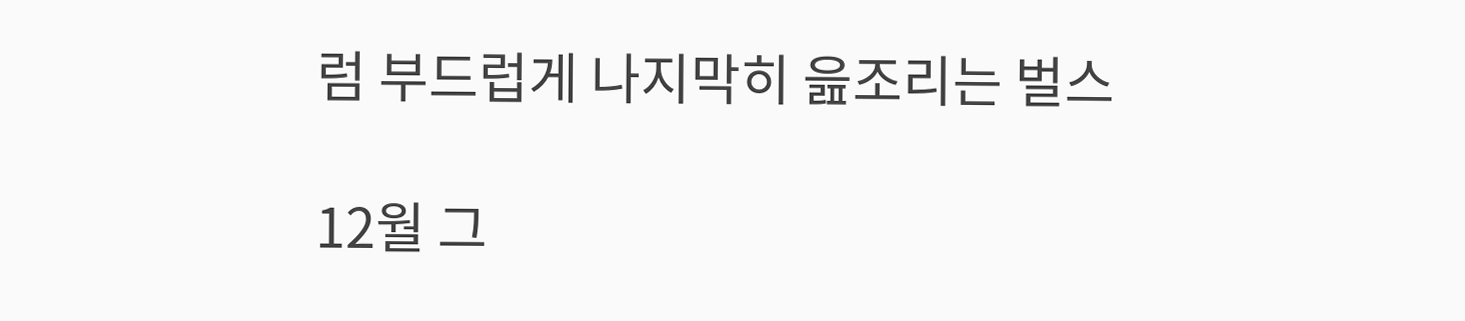럼 부드럽게 나지막히 읊조리는 벌스

12월 그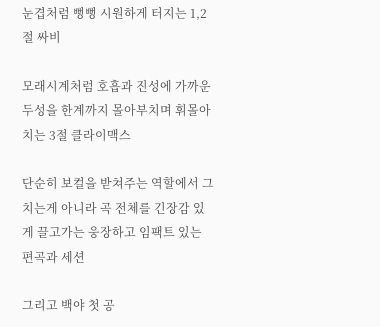눈겹처럼 뻥뻥 시원하게 터지는 1,2절 싸비

모래시계처럼 호흡과 진성에 가까운 두성을 한계까지 몰아부치며 휘몰아치는 3절 클라이맥스

단순히 보컬을 받쳐주는 역할에서 그치는게 아니라 곡 전체를 긴장감 있게 끌고가는 웅장하고 임팩트 있는 편곡과 세션

그리고 백야 첫 공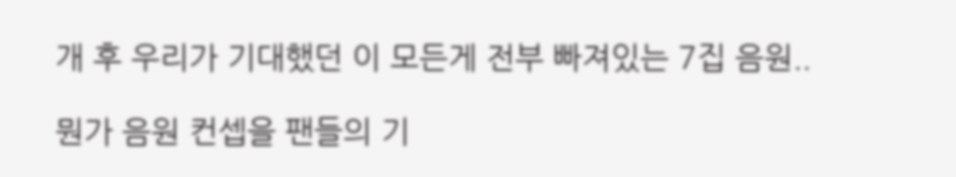개 후 우리가 기대했던 이 모든게 전부 빠져있는 7집 음원..

뭔가 음원 컨셉을 팬들의 기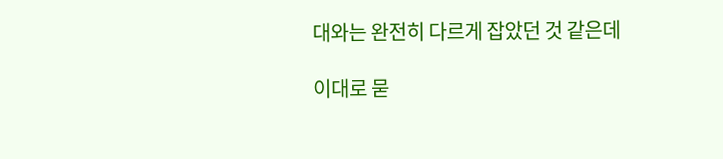대와는 완전히 다르게 잡았던 것 같은데

이대로 묻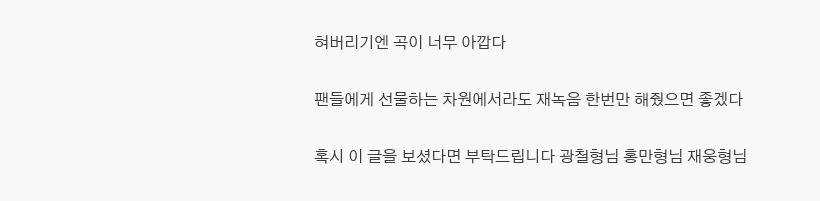혀버리기엔 곡이 너무 아깝다

팬들에게 선물하는 차원에서라도 재녹음 한번만 해줬으면 좋겠다

혹시 이 글을 보셨다면 부탁드립니다 광철형님 홍만형님 재웅형님